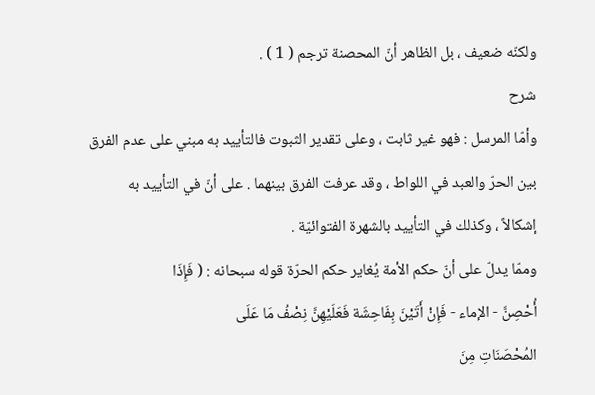ولكنّه ضعيف ، بل الظاهر أنّ المحصنة ترجم ( 1 ) .
شرح
وأمّا المرسل : فهو غير ثابت ، وعلى تقدير الثبوت فالتأييد به مبني على عدم الفرق
بين الحرّ والعبد في اللواط ، وقد عرفت الفرق بينهما . على أنّ في التأييد به
إشكالاً ، وكذلك في التأييد بالشهرة الفتوائيّة .
وممّا يدلّ على أنّ حكم الأمة يُغاير حكم الحرّة قوله سبحانه : ( فَإِذَا
أُحْصِنَّ - الإماء - فَإِنْ أَتَيْنَ بِفَاحِشَة فَعَلَيْهِنَّ نِصْفُ مَا عَلَى
المُحْصَنَاتِ مِنَ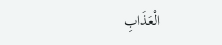الْعَذَابِ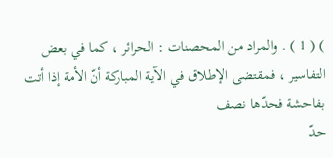) ( 1 ) . والمراد من المحصنات : الحرائر ، كما في بعض
التفاسير ، فمقتضى الإطلاق في الآية المباركة أنّ الأمة إذا أتت بفاحشة فحدّها نصف
حدّ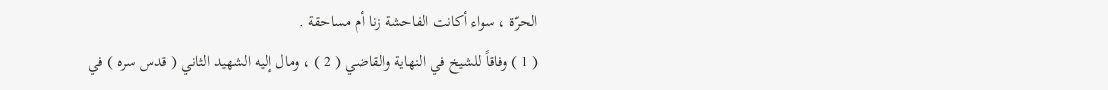الحرّة ، سواء أكانت الفاحشة زنا أم مساحقة .
( 1 ) وفاقاً للشيخ في النهاية والقاضي ( 2 ) ، ومال إليه الشهيد الثاني ( قدس سره ) في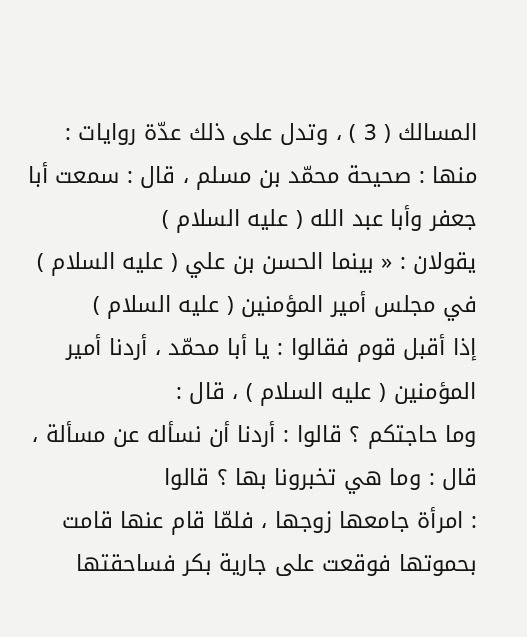المسالك ( 3 ) ، وتدل على ذلك عدّة روايات :
منها : صحيحة محمّد بن مسلم ، قال : سمعت أبا جعفر وأبا عبد الله ( عليه السلام )
يقولان : « بينما الحسن بن علي ( عليه السلام ) في مجلس أمير المؤمنين ( عليه السلام )
إذا أقبل قوم فقالوا : يا أبا محمّد ، أردنا أمير المؤمنين ( عليه السلام ) ، قال :
وما حاجتكم ؟ قالوا : أردنا أن نسأله عن مسألة ، قال : وما هي تخبرونا بها ؟ قالوا
: امرأة جامعها زوجها ، فلمّا قام عنها قامت بحموتها فوقعت على جارية بكر فساحقتها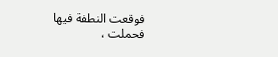فوقعت النطفة فيها فحملت ،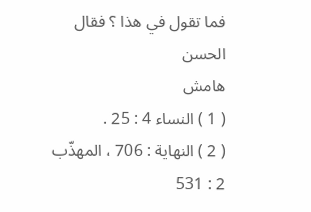فما تقول في هذا ؟ فقال الحسن
هامش
( 1 ) النساء 4 : 25 .
( 2 ) النهاية : 706 ، المهذّب 2 : 531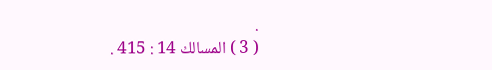.
( 3 ) المسالك 14 : 415 .